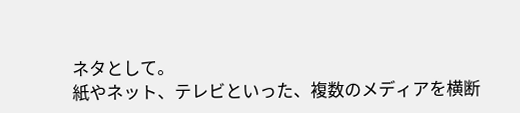ネタとして。
紙やネット、テレビといった、複数のメディアを横断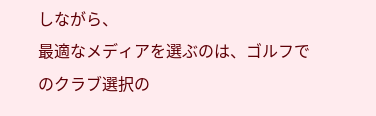しながら、
最適なメディアを選ぶのは、ゴルフでのクラブ選択の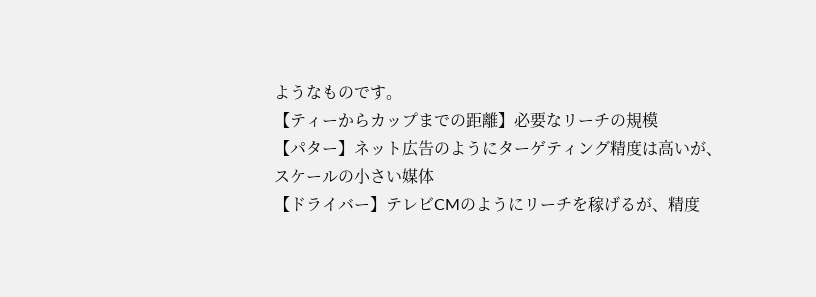ようなものです。
【ティーからカップまでの距離】必要なリーチの規模
【パター】ネット広告のようにターゲティング精度は高いが、
スケールの小さい媒体
【ドライバー】テレビCMのようにリーチを稼げるが、精度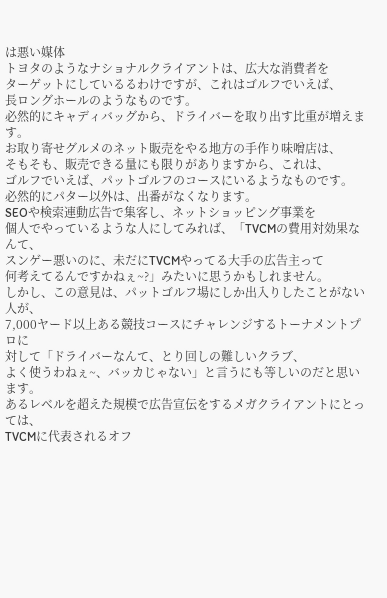は悪い媒体
トヨタのようなナショナルクライアントは、広大な消費者を
ターゲットにしているるわけですが、これはゴルフでいえば、
長ロングホールのようなものです。
必然的にキャディバッグから、ドライバーを取り出す比重が増えます。
お取り寄せグルメのネット販売をやる地方の手作り味噌店は、
そもそも、販売できる量にも限りがありますから、これは、
ゴルフでいえば、パットゴルフのコースにいるようなものです。
必然的にパター以外は、出番がなくなります。
SEOや検索連動広告で集客し、ネットショッピング事業を
個人でやっているような人にしてみれば、「TVCMの費用対効果なんて、
スンゲー悪いのに、未だにTVCMやってる大手の広告主って
何考えてるんですかねぇ~?」みたいに思うかもしれません。
しかし、この意見は、パットゴルフ場にしか出入りしたことがない人が、
7,000ヤード以上ある競技コースにチャレンジするトーナメントプロに
対して「ドライバーなんて、とり回しの難しいクラブ、
よく使うわねぇ~、バッカじゃない」と言うにも等しいのだと思います。
あるレベルを超えた規模で広告宣伝をするメガクライアントにとっては、
TVCMに代表されるオフ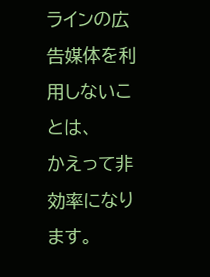ラインの広告媒体を利用しないことは、
かえって非効率になります。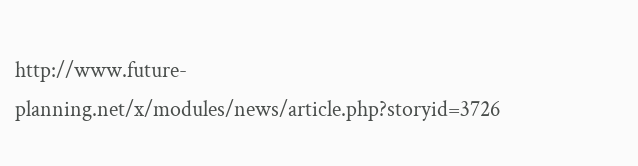http://www.future-planning.net/x/modules/news/article.php?storyid=3726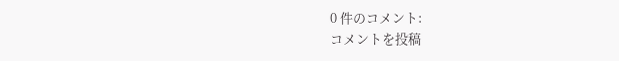0 件のコメント:
コメントを投稿